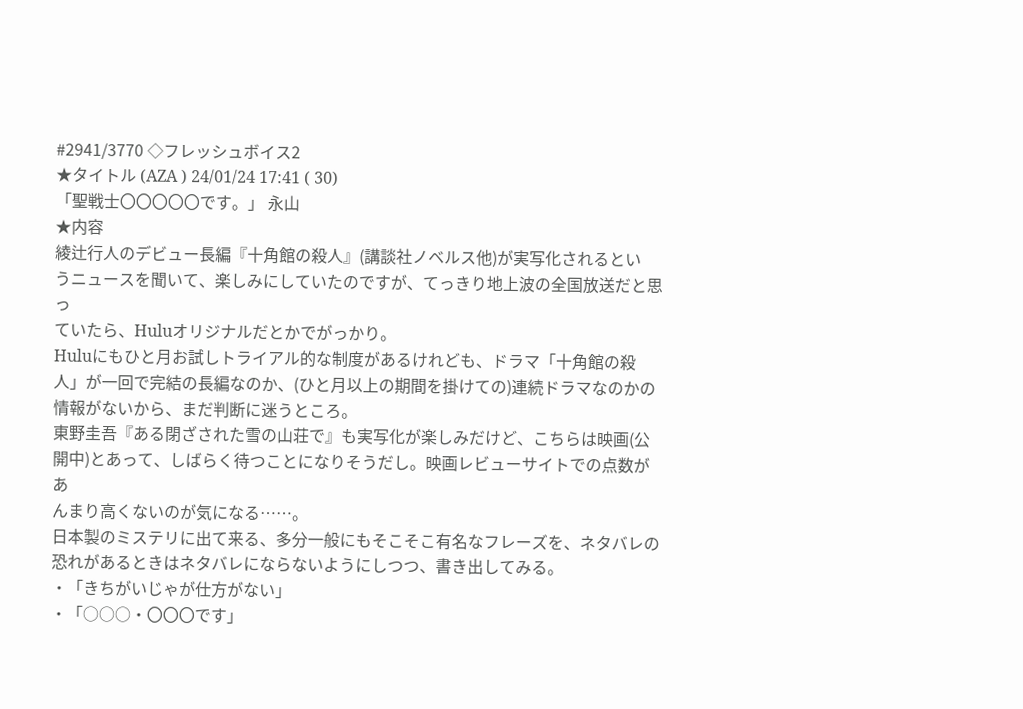#2941/3770 ◇フレッシュボイス2
★タイトル (AZA ) 24/01/24 17:41 ( 30)
「聖戦士〇〇〇〇〇です。」 永山
★内容
綾辻行人のデビュー長編『十角館の殺人』(講談社ノベルス他)が実写化されるとい
うニュースを聞いて、楽しみにしていたのですが、てっきり地上波の全国放送だと思っ
ていたら、Huluオリジナルだとかでがっかり。
Huluにもひと月お試しトライアル的な制度があるけれども、ドラマ「十角館の殺
人」が一回で完結の長編なのか、(ひと月以上の期間を掛けての)連続ドラマなのかの
情報がないから、まだ判断に迷うところ。
東野圭吾『ある閉ざされた雪の山荘で』も実写化が楽しみだけど、こちらは映画(公
開中)とあって、しばらく待つことになりそうだし。映画レビューサイトでの点数があ
んまり高くないのが気になる……。
日本製のミステリに出て来る、多分一般にもそこそこ有名なフレーズを、ネタバレの
恐れがあるときはネタバレにならないようにしつつ、書き出してみる。
・「きちがいじゃが仕方がない」
・「○○○・〇〇〇です」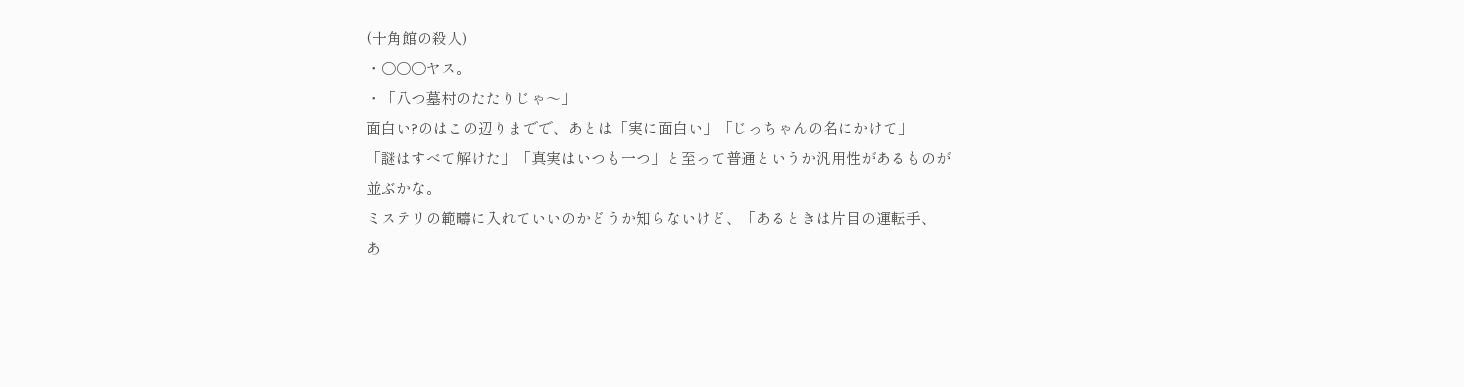(十角館の殺人)
・○○○ヤス。
・「八つ墓村のたたりじゃ〜」
面白い?のはこの辺りまでで、あとは「実に面白い」「じっちゃんの名にかけて」
「謎はすべて解けた」「真実はいつも一つ」と至って普通というか汎用性があるものが
並ぶかな。
ミステリの範疇に入れていいのかどうか知らないけど、「あるときは片目の運転手、
あ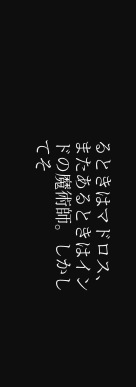るときはマドロス、またあるときはインドの魔術師。しかしてそ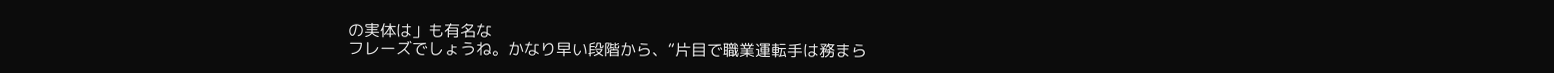の実体は」も有名な
フレーズでしょうね。かなり早い段階から、“片目で職業運転手は務まら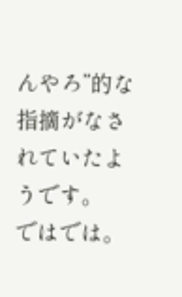んやろ”的な
指摘がなされていたようです。
ではでは。